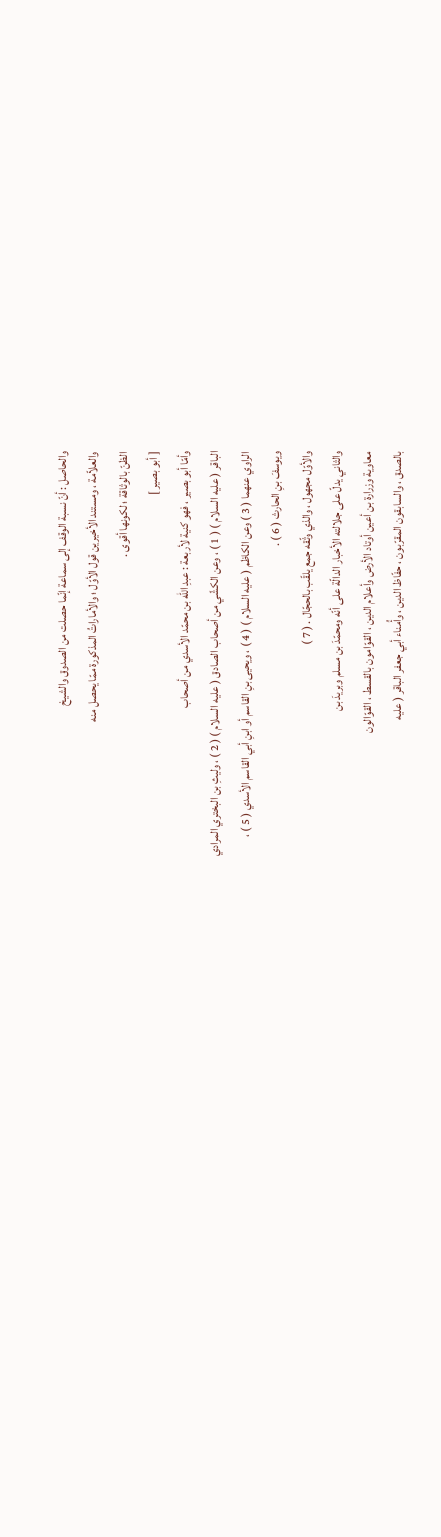والحاصل : أنّ نسبة الوقف إلى سماعة إنّما حصلت من الصدوق والشيخ
والعلاّمة ، ومستند الأخيرين قول الأوّل ؛ والأماراتُ المذكورة ممّا يحصل منه
الظنّ بالوثاقة ؛ لكونها أقوى .
[ أبو بصير ]
وأمّا أبو بصير ، فهو كنية لأربعة : عبدِ الله بن محمّد الأسدي من أصحاب
الباقر ( عليه السلام ) ( 1 ) ، وعن الكشّي من أصحاب الصادق ( عليه السلام ) ( 2 ) ، وليثِ بن البختري المرادي
الراوي عنهما ( 3 ) وعن الكاظم ( عليه السلام ) ( 4 ) ، ويحيى بنِ القاسم أو ابنِ أبي القاسم الأسدي ( 5 ) ،
ويوسفَ بنِ الحارث ( 6 ) .
والأوّل مجهول ، والذي وثّقه جمع يلقّب بالحجّال . ( 7 )
والثاني يدلّ على جلالته الأخبار الدالّة على أنّه ومحمّدَ بن مسلم وبريدَ بن
معاوية وزرارة بن أعين أوتاد الأرض وأعلام الدين ، القوّامون بالقسط ، القوّالون
بالصدق ، والسابقون المقرّبون ، حفّاظ الدين ، وأُمناء أبي جعفر الباقر ( عليه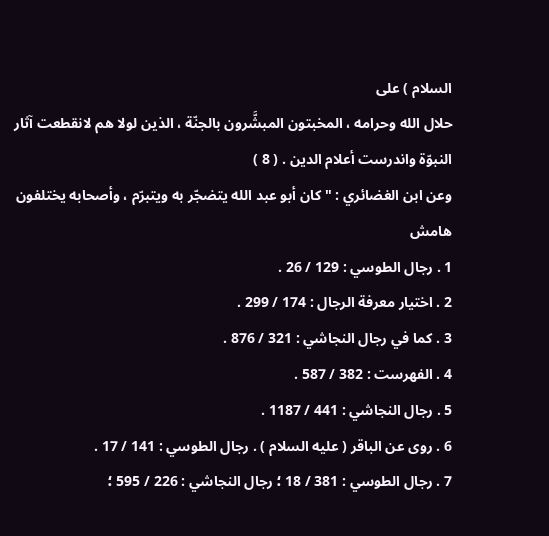السلام ) على
حلال الله وحرامه ، المخبتون المبشَّرون بالجنّة ، الذين لولا هم لانقطعت آثار
النبوّة واندرست أعلام الدين . ( 8 )
وعن ابن الغضائري : " كان أبو عبد الله يتضجّر به ويتبرّم ، وأصحابه يختلفون
هامش
1 . رجال الطوسي : 129 / 26 .
2 . اختيار معرفة الرجال : 174 / 299 .
3 . كما في رجال النجاشي : 321 / 876 .
4 . الفهرست : 382 / 587 .
5 . رجال النجاشي : 441 / 1187 .
6 . روى عن الباقر ( عليه السلام ) . رجال الطوسي : 141 / 17 .
7 . رجال الطوسي : 381 / 18 ؛ رجال النجاشي : 226 / 595 ؛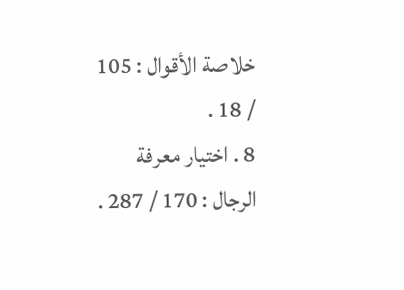خلاصة الأقوال : 105 / 18 .
8 . اختيار معرفة الرجال : 170 / 287 .